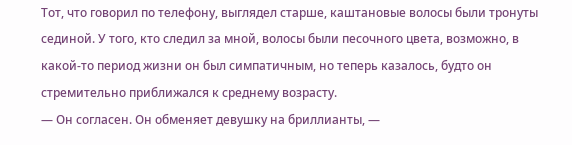Тот, что говорил по телефону, выглядел старше, каштановые волосы были тронуты сединой. У того, кто следил за мной, волосы были песочного цвета, возможно, в какой-то период жизни он был симпатичным, но теперь казалось, будто он стремительно приближался к среднему возрасту.
— Он согласен. Он обменяет девушку на бриллианты, —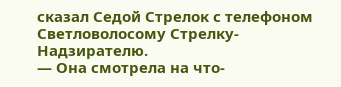сказал Седой Стрелок с телефоном Светловолосому Стрелку-Надзирателю.
— Она смотрела на что-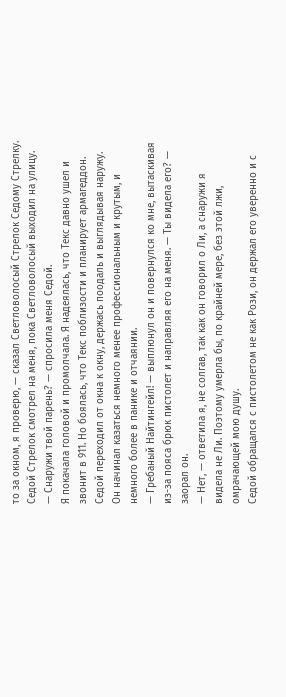то за окном, я проверю, — сказал Светловолосый Стрелок Седому Стрелку.
Седой Стрелок смотрел на меня, пока Светловолосый выходил на улицу.
— Снаружи твой парень? — спросила меня Седой.
Я покачала головой и промолчала. Я надеялась, что Текс давно ушел и звонит в 911. Но боялась, что Текс поблизости и планирует армагеддон.
Седой переходил от окна к окну, держась поодаль и выглядывая наружу. Он начинал казаться немного менее профессиональным и крутым, и немного более в панике и отчаянии.
— Гребаный Найтингейл! — выплюнул он и повернулся ко мне, вытаскивая из-за пояса брюк пистолет и направляя его на меня. — Ты видела его? — заорал он.
— Нет, — ответила я, не солгав, так как он говорил о Ли, а снаружи я видела не Ли. Поэтому умерла бы, по крайней мере, без этой лжи, омрачающей мою душу.
Седой обращался с пистолетом не как Рози, он держал его уверенно и с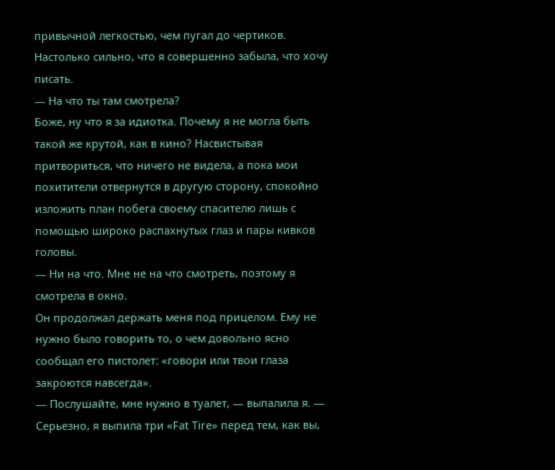привычной легкостью, чем пугал до чертиков. Настолько сильно, что я совершенно забыла, что хочу писать.
— На что ты там смотрела?
Боже, ну что я за идиотка. Почему я не могла быть такой же крутой, как в кино? Насвистывая притвориться, что ничего не видела, а пока мои похитители отвернутся в другую сторону, спокойно изложить план побега своему спасителю лишь с помощью широко распахнутых глаз и пары кивков головы.
— Ни на что. Мне не на что смотреть, поэтому я смотрела в окно.
Он продолжал держать меня под прицелом. Ему не нужно было говорить то, о чем довольно ясно сообщал его пистолет: «говори или твои глаза закроются навсегда».
— Послушайте, мне нужно в туалет, — выпалила я. — Серьезно, я выпила три «Fat Tire» перед тем, как вы,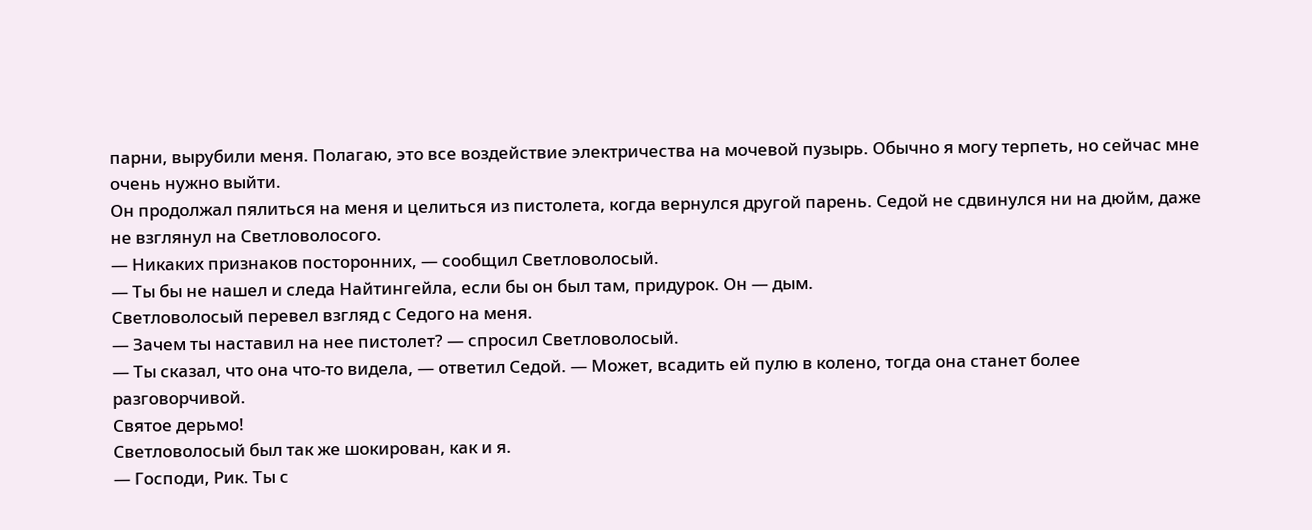парни, вырубили меня. Полагаю, это все воздействие электричества на мочевой пузырь. Обычно я могу терпеть, но сейчас мне очень нужно выйти.
Он продолжал пялиться на меня и целиться из пистолета, когда вернулся другой парень. Седой не сдвинулся ни на дюйм, даже не взглянул на Светловолосого.
— Никаких признаков посторонних, — сообщил Светловолосый.
— Ты бы не нашел и следа Найтингейла, если бы он был там, придурок. Он — дым.
Светловолосый перевел взгляд с Седого на меня.
— Зачем ты наставил на нее пистолет? — спросил Светловолосый.
— Ты сказал, что она что-то видела, — ответил Седой. — Может, всадить ей пулю в колено, тогда она станет более разговорчивой.
Святое дерьмо!
Светловолосый был так же шокирован, как и я.
— Господи, Рик. Ты с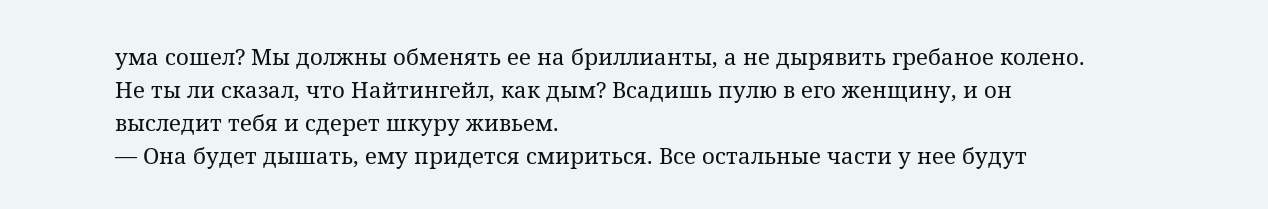ума сошел? Мы должны обменять ее на бриллианты, а не дырявить гребаное колено. Не ты ли сказал, что Найтингейл, как дым? Всадишь пулю в его женщину, и он выследит тебя и сдерет шкуру живьем.
— Она будет дышать, ему придется смириться. Все остальные части у нее будут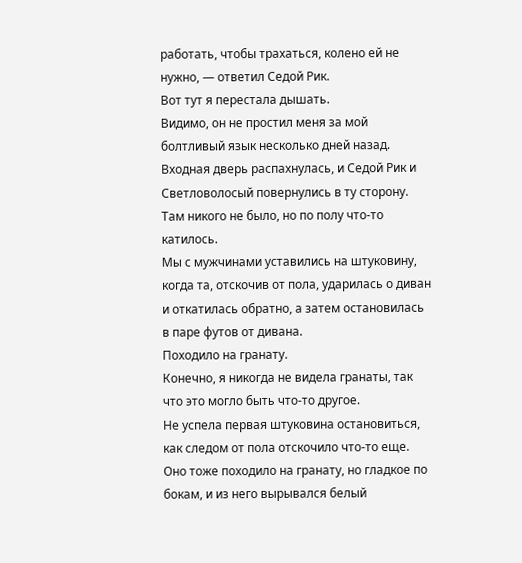работать, чтобы трахаться, колено ей не нужно, — ответил Седой Рик.
Вот тут я перестала дышать.
Видимо, он не простил меня за мой болтливый язык несколько дней назад.
Входная дверь распахнулась, и Седой Рик и Светловолосый повернулись в ту сторону. Там никого не было, но по полу что-то катилось.
Мы с мужчинами уставились на штуковину, когда та, отскочив от пола, ударилась о диван и откатилась обратно, а затем остановилась в паре футов от дивана.
Походило на гранату.
Конечно, я никогда не видела гранаты, так что это могло быть что-то другое.
Не успела первая штуковина остановиться, как следом от пола отскочило что-то еще. Оно тоже походило на гранату, но гладкое по бокам, и из него вырывался белый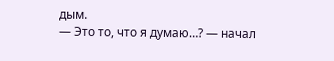дым.
— Это то, что я думаю…? — начал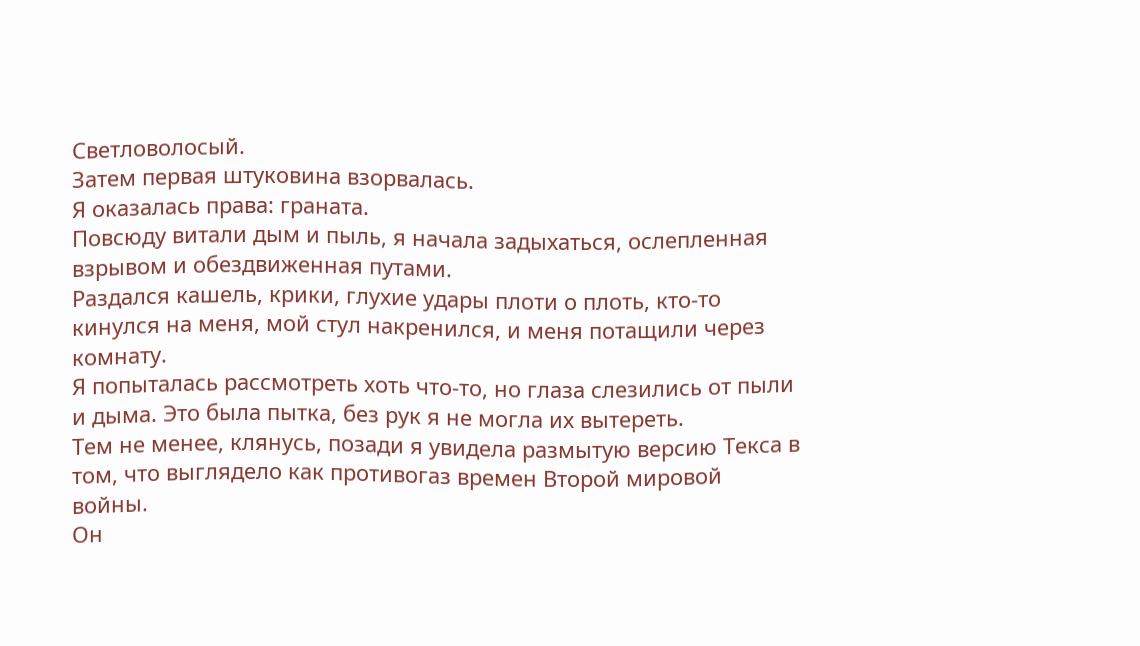Светловолосый.
Затем первая штуковина взорвалась.
Я оказалась права: граната.
Повсюду витали дым и пыль, я начала задыхаться, ослепленная взрывом и обездвиженная путами.
Раздался кашель, крики, глухие удары плоти о плоть, кто-то кинулся на меня, мой стул накренился, и меня потащили через комнату.
Я попыталась рассмотреть хоть что-то, но глаза слезились от пыли и дыма. Это была пытка, без рук я не могла их вытереть.
Тем не менее, клянусь, позади я увидела размытую версию Текса в том, что выглядело как противогаз времен Второй мировой войны.
Он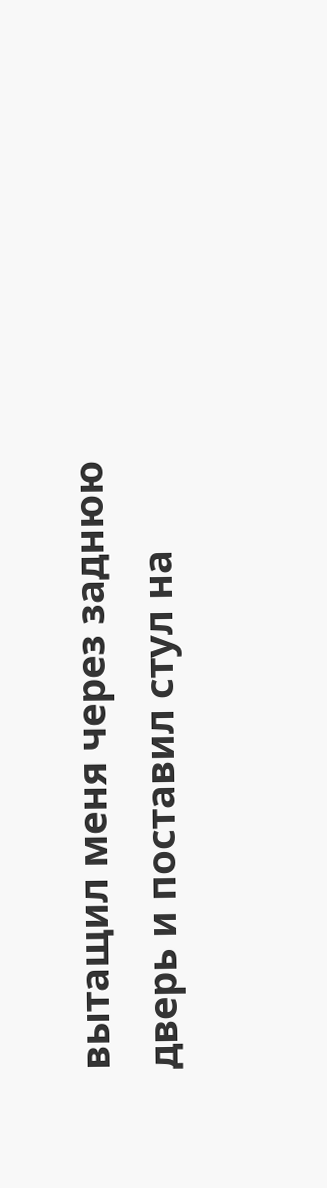вытащил меня через заднюю дверь и поставил стул на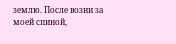землю. После возни за моей спиной,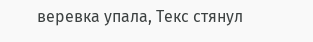веревка упала, Текс стянул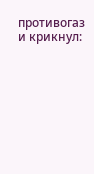противогаз и крикнул: